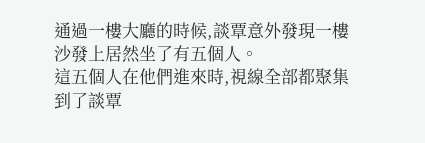通過一樓大廳的時候,談覃意外發現一樓沙發上居然坐了有五個人。
這五個人在他們進來時,視線全部都聚集到了談覃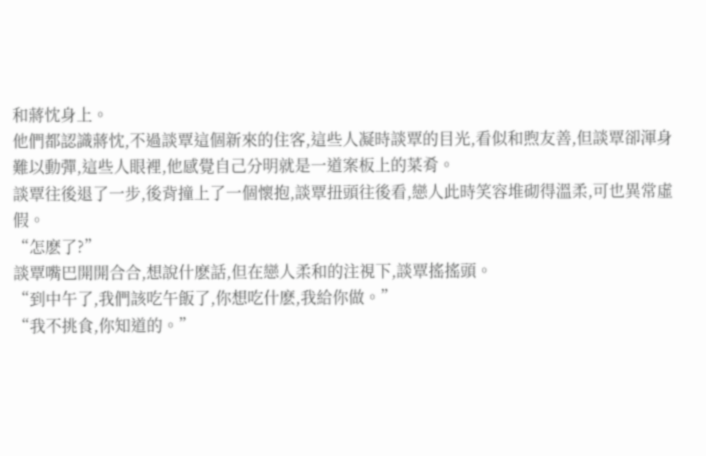和蔣忱身上。
他們都認識蔣忱,不過談覃這個新來的住客,這些人凝時談覃的目光,看似和煦友善,但談覃卻渾身難以動彈,這些人眼裡,他感覺自己分明就是一道案板上的菜肴。
談覃往後退了一步,後背撞上了一個懷抱,談覃扭頭往後看,戀人此時笑容堆砌得溫柔,可也異常虛假。
“怎麽了?”
談覃嘴巴開開合合,想說什麽話,但在戀人柔和的注視下,談覃搖搖頭。
“到中午了,我們該吃午飯了,你想吃什麽,我給你做。”
“我不挑食,你知道的。”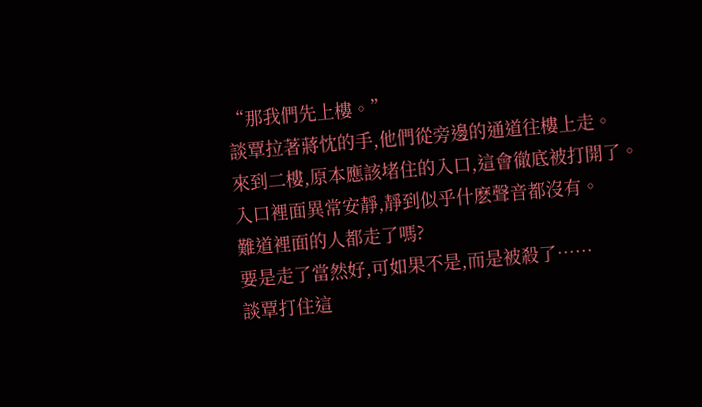“那我們先上樓。”
談覃拉著蔣忱的手,他們從旁邊的通道往樓上走。
來到二樓,原本應該堵住的入口,這會徹底被打開了。
入口裡面異常安靜,靜到似乎什麽聲音都沒有。
難道裡面的人都走了嗎?
要是走了當然好,可如果不是,而是被殺了……
談覃打住這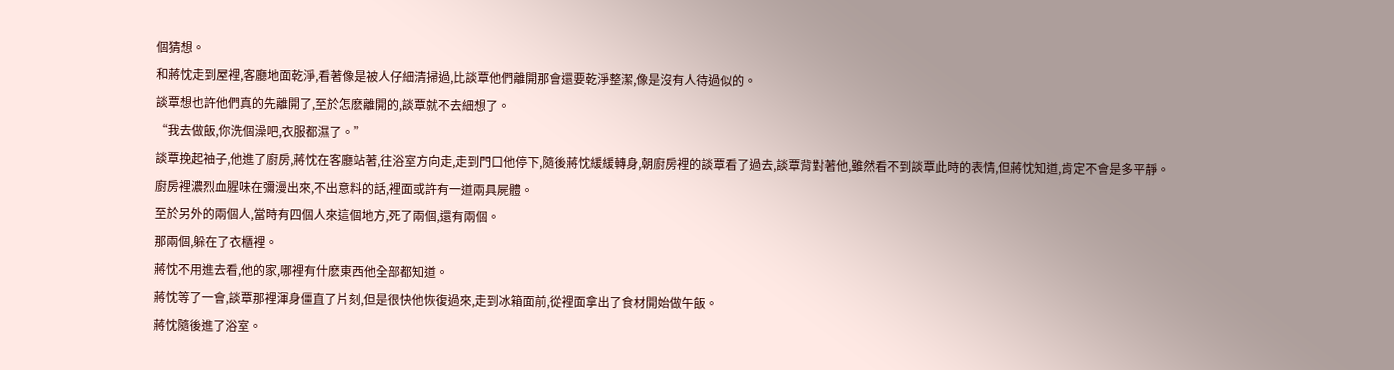個猜想。
和蔣忱走到屋裡,客廳地面乾淨,看著像是被人仔細清掃過,比談覃他們離開那會還要乾淨整潔,像是沒有人待過似的。
談覃想也許他們真的先離開了,至於怎麽離開的,談覃就不去細想了。
“我去做飯,你洗個澡吧,衣服都濕了。”
談覃挽起袖子,他進了廚房,蔣忱在客廳站著,往浴室方向走,走到門口他停下,隨後蔣忱緩緩轉身,朝廚房裡的談覃看了過去,談覃背對著他,雖然看不到談覃此時的表情,但蔣忱知道,肯定不會是多平靜。
廚房裡濃烈血腥味在彌漫出來,不出意料的話,裡面或許有一道兩具屍體。
至於另外的兩個人,當時有四個人來這個地方,死了兩個,還有兩個。
那兩個,躲在了衣櫃裡。
蔣忱不用進去看,他的家,哪裡有什麽東西他全部都知道。
蔣忱等了一會,談覃那裡渾身僵直了片刻,但是很快他恢復過來,走到冰箱面前,從裡面拿出了食材開始做午飯。
蔣忱隨後進了浴室。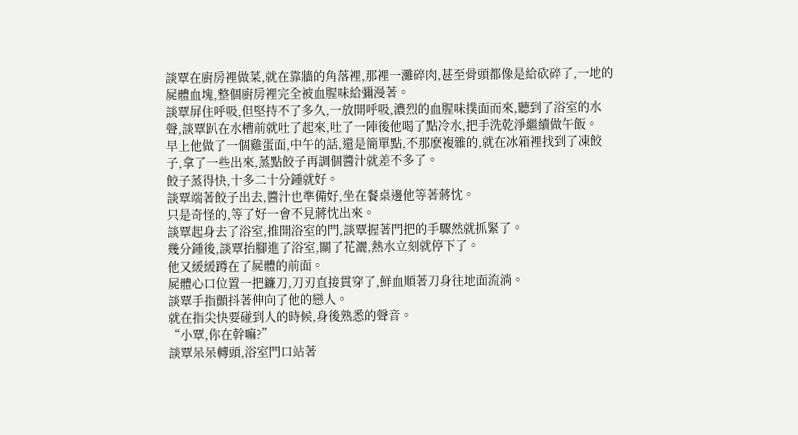談覃在廚房裡做菜,就在靠牆的角落裡,那裡一灘碎肉,甚至骨頭都像是給砍碎了,一地的屍體血塊,整個廚房裡完全被血腥味給彌漫著。
談覃屏住呼吸,但堅持不了多久,一放開呼吸,濃烈的血腥味撲面而來,聽到了浴室的水聲,談覃趴在水槽前就吐了起來,吐了一陣後他喝了點冷水,把手洗乾淨繼續做午飯。
早上他做了一個雞蛋面,中午的話,還是簡單點,不那麽複雜的,就在冰箱裡找到了凍餃子,拿了一些出來,蒸點餃子再調個醬汁就差不多了。
餃子蒸得快,十多二十分鍾就好。
談覃端著餃子出去,醬汁也準備好,坐在餐桌邊他等著蔣忱。
只是奇怪的,等了好一會不見蔣忱出來。
談覃起身去了浴室,推開浴室的門,談覃握著門把的手驟然就抓緊了。
幾分鍾後,談覃抬腳進了浴室,關了花灑,熱水立刻就停下了。
他又緩緩蹲在了屍體的前面。
屍體心口位置一把鐮刀,刀刃直接貫穿了,鮮血順著刀身往地面流淌。
談覃手指顫抖著伸向了他的戀人。
就在指尖快要碰到人的時候,身後熟悉的聲音。
“小覃,你在幹嘛?”
談覃呆呆轉頭,浴室門口站著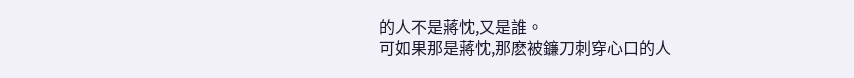的人不是蔣忱,又是誰。
可如果那是蔣忱,那麽被鐮刀刺穿心口的人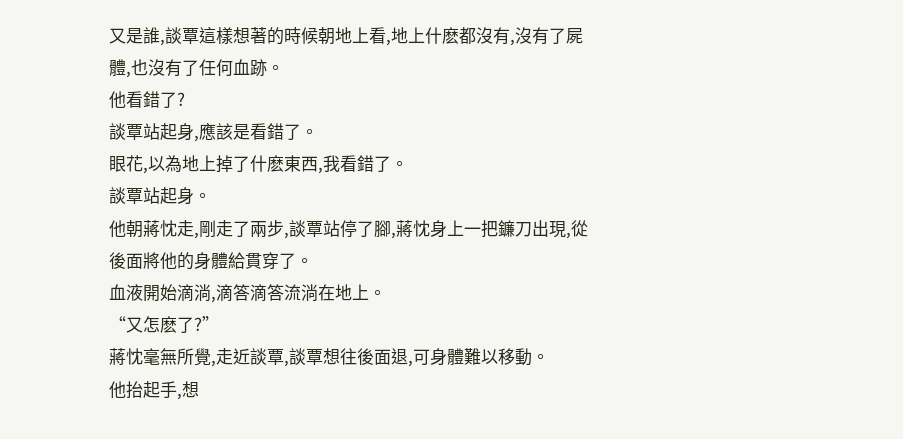又是誰,談覃這樣想著的時候朝地上看,地上什麽都沒有,沒有了屍體,也沒有了任何血跡。
他看錯了?
談覃站起身,應該是看錯了。
眼花,以為地上掉了什麽東西,我看錯了。
談覃站起身。
他朝蔣忱走,剛走了兩步,談覃站停了腳,蔣忱身上一把鐮刀出現,從後面將他的身體給貫穿了。
血液開始滴淌,滴答滴答流淌在地上。
“又怎麽了?”
蔣忱毫無所覺,走近談覃,談覃想往後面退,可身體難以移動。
他抬起手,想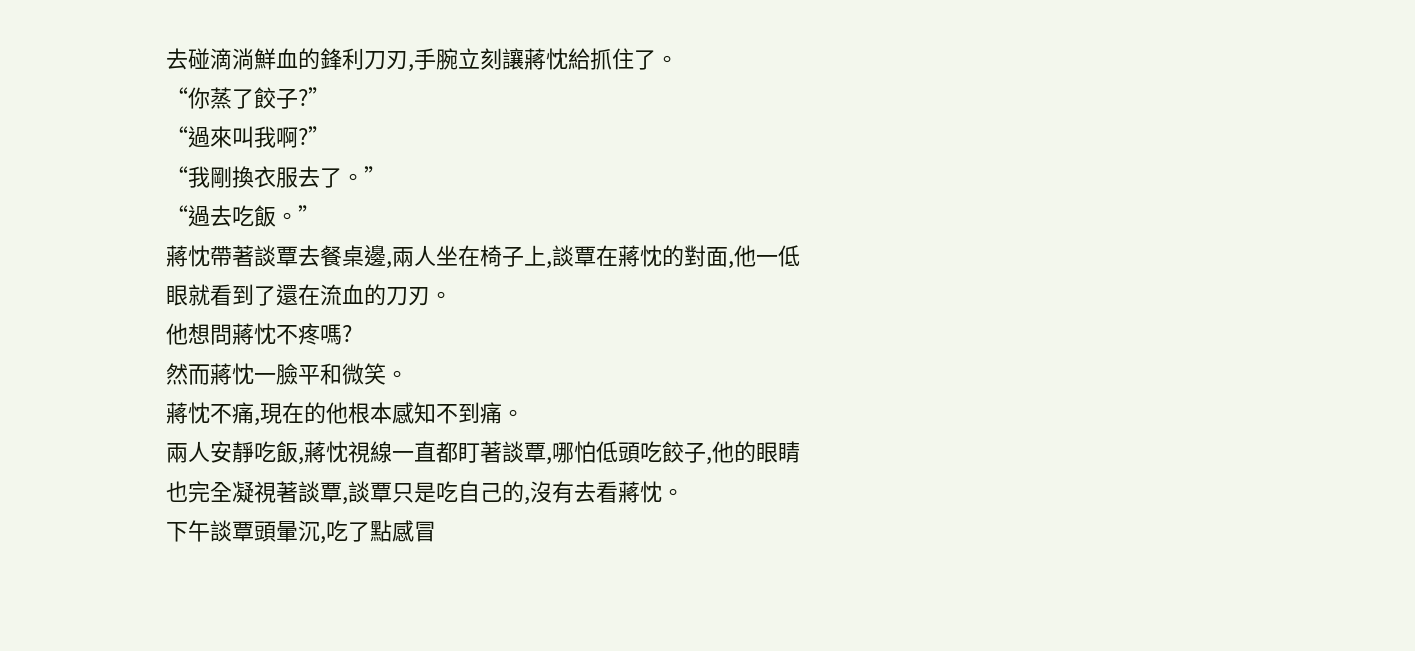去碰滴淌鮮血的鋒利刀刃,手腕立刻讓蔣忱給抓住了。
“你蒸了餃子?”
“過來叫我啊?”
“我剛換衣服去了。”
“過去吃飯。”
蔣忱帶著談覃去餐桌邊,兩人坐在椅子上,談覃在蔣忱的對面,他一低眼就看到了還在流血的刀刃。
他想問蔣忱不疼嗎?
然而蔣忱一臉平和微笑。
蔣忱不痛,現在的他根本感知不到痛。
兩人安靜吃飯,蔣忱視線一直都盯著談覃,哪怕低頭吃餃子,他的眼睛也完全凝視著談覃,談覃只是吃自己的,沒有去看蔣忱。
下午談覃頭暈沉,吃了點感冒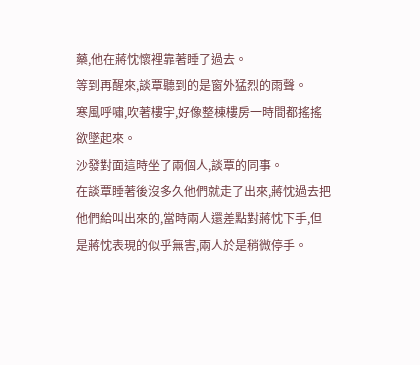藥,他在蔣忱懷裡靠著睡了過去。
等到再醒來,談覃聽到的是窗外猛烈的雨聲。
寒風呼嘯,吹著樓宇,好像整棟樓房一時間都搖搖欲墜起來。
沙發對面這時坐了兩個人,談覃的同事。
在談覃睡著後沒多久他們就走了出來,蔣忱過去把他們給叫出來的,當時兩人還差點對蔣忱下手,但是蔣忱表現的似乎無害,兩人於是稍微停手。